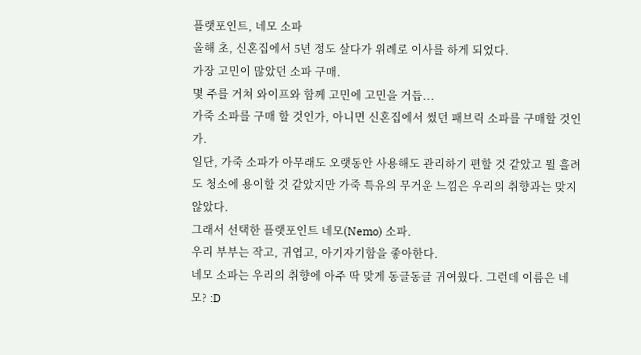플랫포인트, 네모 소파
올해 초, 신혼집에서 5년 정도 살다가 위례로 이사를 하게 되었다.
가장 고민이 많았던 소파 구매.
몇 주를 거쳐 와이프와 함께 고민에 고민을 거듭...
가죽 소파를 구매 할 것인가, 아니면 신혼집에서 썼던 패브릭 소파를 구매할 것인가.
일단, 가죽 소파가 아무래도 오랫동안 사용해도 관리하기 편할 것 같았고 뭘 흘려도 청소에 용이할 것 같았지만 가죽 특유의 무거운 느낌은 우리의 취향과는 맞지 않았다.
그래서 선택한 플랫포인트 네모(Nemo) 소파.
우리 부부는 작고, 귀엽고, 아기자기함을 좋아한다.
네모 소파는 우리의 취향에 아주 딱 맞게 동글동글 귀여웠다. 그런데 이름은 네모? :D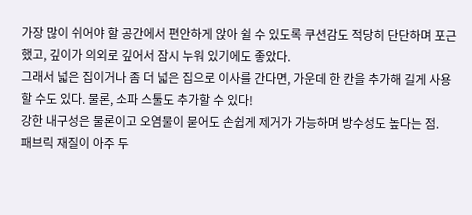가장 많이 쉬어야 할 공간에서 편안하게 앉아 쉴 수 있도록 쿠션감도 적당히 단단하며 포근했고, 깊이가 의외로 깊어서 잠시 누워 있기에도 좋았다.
그래서 넓은 집이거나 좀 더 넓은 집으로 이사를 간다면, 가운데 한 칸을 추가해 길게 사용할 수도 있다. 물론, 소파 스툴도 추가할 수 있다!
강한 내구성은 물론이고 오염물이 묻어도 손쉽게 제거가 가능하며 방수성도 높다는 점.
패브릭 재질이 아주 두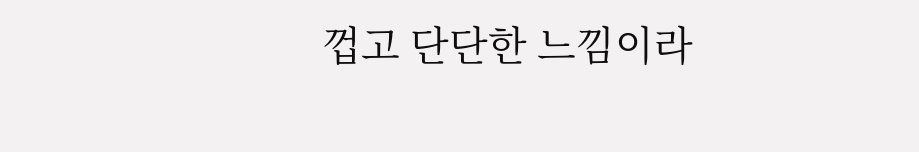껍고 단단한 느낌이라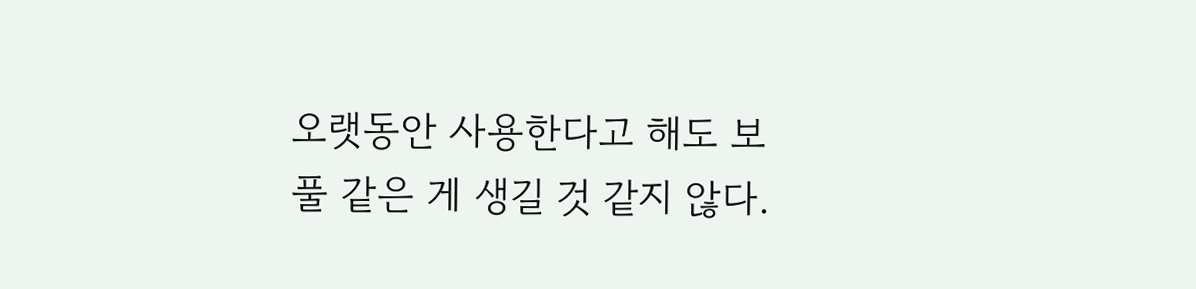오랫동안 사용한다고 해도 보풀 같은 게 생길 것 같지 않다.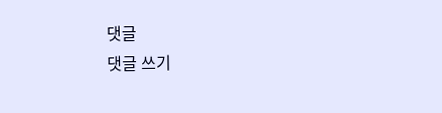댓글
댓글 쓰기